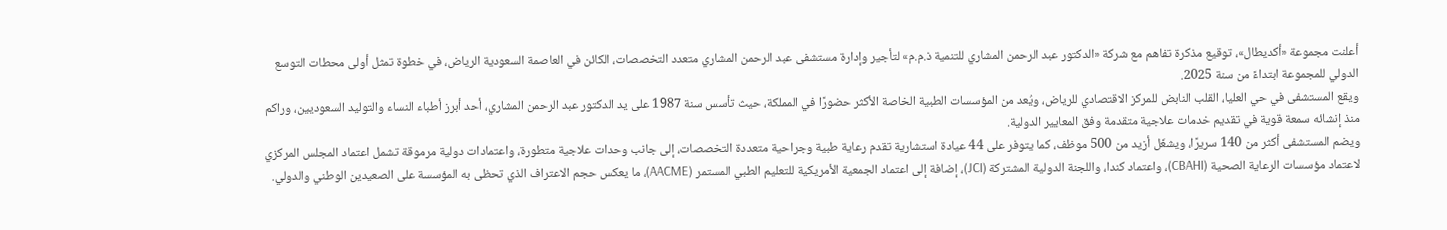أعلنت مجموعة «أكديطال»، توقيع مذكرة تفاهم مع شركة «الدكتور عبد الرحمن المشاري للتنمية ذ.م.م» لتأجير وإدارة مستشفى عبد الرحمن المشاري متعدد التخصصات، الكائن في العاصمة السعودية الرياض، في خطوة تمثل أولى محطات التوسع الدولي للمجموعة ابتداءً من سنة 2025.
ويقع المستشفى في حي العليا، القلب النابض للمركز الاقتصادي للرياض، ويُعد من المؤسسات الطبية الخاصة الأكثر حضورًا في المملكة، حيث تأسس سنة 1987 على يد الدكتور عبد الرحمن المشاري، أحد أبرز أطباء النساء والتوليد السعوديين، وراكم منذ إنشائه سمعة قوية في تقديم خدمات علاجية متقدمة وفق المعايير الدولية.
ويضم المستشفى أكثر من 140 سريرًا، ويشغّل أزيد من 500 موظف، كما يتوفر على 44 عيادة استشارية تقدم رعاية طبية وجراحية متعددة التخصصات، إلى جانب وحدات علاجية متطورة، واعتمادات دولية مرموقة تشمل اعتماد المجلس المركزي لاعتماد مؤسسات الرعاية الصحية (CBAHI)، واعتماد كندا، واللجنة الدولية المشتركة (JCI)، إضافة إلى اعتماد الجمعية الأمريكية للتعليم الطبي المستمر (AACME)، ما يعكس حجم الاعتراف الذي تحظى به المؤسسة على الصعيدين الوطني والدولي.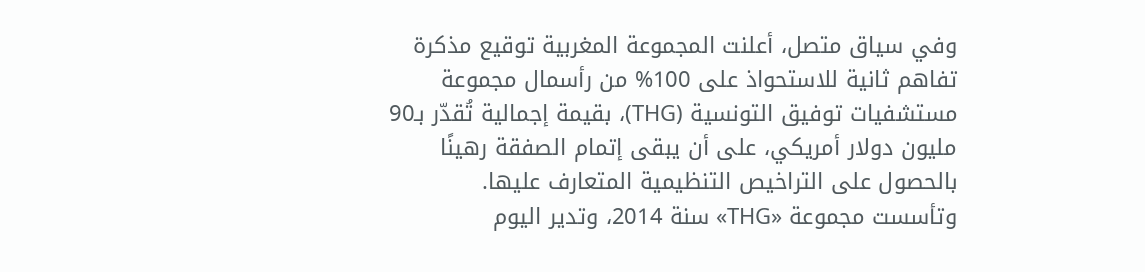وفي سياق متصل، أعلنت المجموعة المغربية توقيع مذكرة تفاهم ثانية للاستحواذ على 100% من رأسمال مجموعة مستشفيات توفيق التونسية (THG)، بقيمة إجمالية تُقدّر بـ90 مليون دولار أمريكي، على أن يبقى إتمام الصفقة رهينًا بالحصول على التراخيص التنظيمية المتعارف عليها.
وتأسست مجموعة «THG» سنة 2014، وتدير اليوم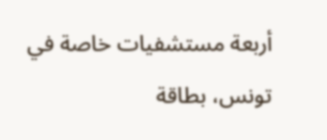أربعة مستشفيات خاصة في تونس، بطاقة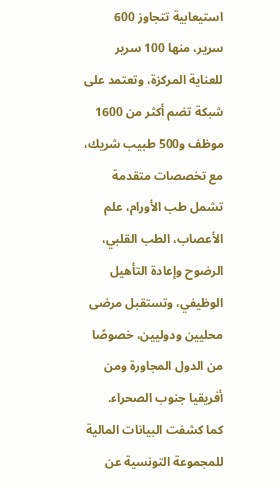استيعابية تتجاوز 600 سرير، منها 100 سرير للعناية المركزة، وتعتمد على شبكة تضم أكثر من 1600 موظف و500 طبيب شريك، مع تخصصات متقدمة تشمل طب الأورام، علم الأعصاب، الطب القلبي، الرضوح وإعادة التأهيل الوظيفي، وتستقبل مرضى محليين ودوليين، خصوصًا من الدول المجاورة ومن أفريقيا جنوب الصحراء.
كما كشفت البيانات المالية للمجموعة التونسية عن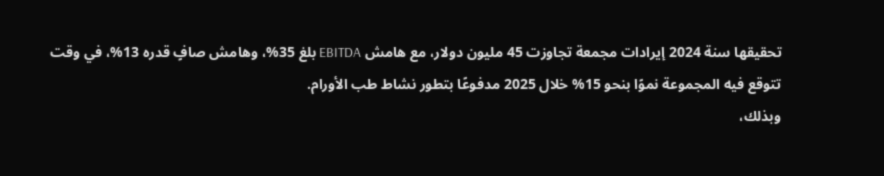تحقيقها سنة 2024 إيرادات مجمعة تجاوزت 45 مليون دولار، مع هامش EBITDA بلغ 35%، وهامش صافٍ قدره 13%، في وقت تتوقع فيه المجموعة نموًا بنحو 15% خلال 2025 مدفوعًا بتطور نشاط طب الأورام.
وبذلك،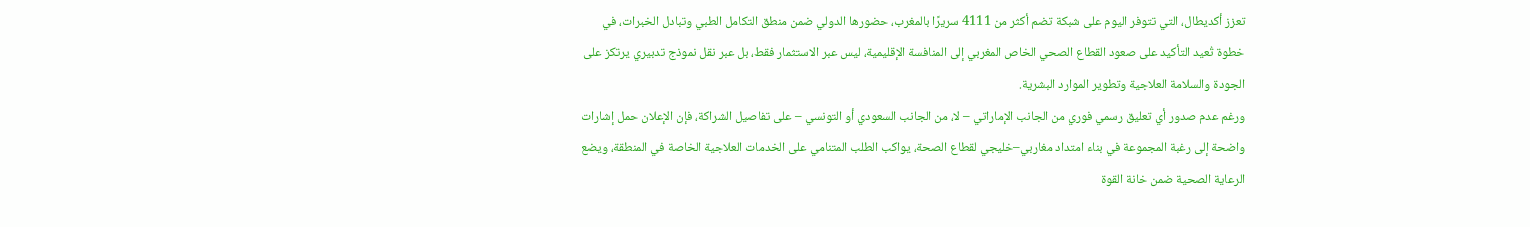تعزز أكديطال، التي تتوفر اليوم على شبكة تضم أكثر من 4111 سريرًا بالمغرب، حضورها الدولي ضمن منطق التكامل الطبي وتبادل الخبرات، في خطوة تُعيد التأكيد على صعود القطاع الصحي الخاص المغربي إلى المنافسة الإقليمية، ليس عبر الاستثمار فقط، بل عبر نقل نموذج تدبيري يرتكز على الجودة والسلامة العلاجية وتطوير الموارد البشرية.
ورغم عدم صدور أي تعليق رسمي فوري من الجانب الإماراتي – لا، من الجانب السعودي أو التونسي – على تفاصيل الشراكة، فإن الإعلان حمل إشارات واضحة إلى رغبة المجموعة في بناء امتداد مغاربي–خليجي لقطاع الصحة، يواكب الطلب المتنامي على الخدمات العلاجية الخاصة في المنطقة، ويضع الرعاية الصحية ضمن خانة القوة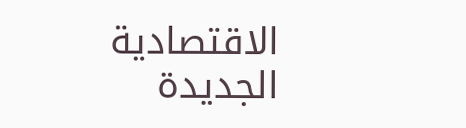الاقتصادية الجديدة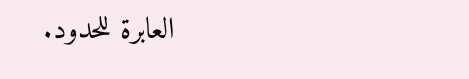العابرة للحدود.